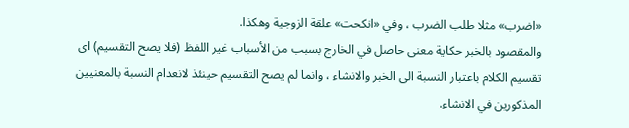«اضرب» مثلا طلب الضرب ، وفي «انكحت» علقة الزوجية وهكذا.
والمقصود بالخبر حكاية معنى حاصل في الخارج بسبب من الأسباب غير اللفظ (فلا يصح التقسيم) اى تقسيم الكلام باعتبار النسبة الى الخبر والانشاء ، وانما لم يصح التقسيم حينئذ لانعدام النسبة بالمعنيين المذكورين في الانشاء.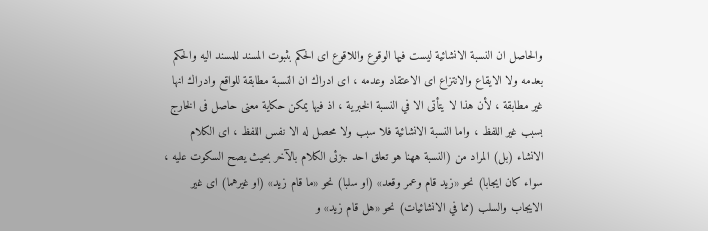والحاصل ان النسبة الانشائية ليست فيها الوقوع واللاقوع اى الحكم بثبوت المسند للمسند اليه والحكم بعدمه ولا الايقاع والانتزاع اى الاعتقاد وعدمه ، اى ادراك ان النسبة مطابقة للواقع وادراك انها غير مطابقة ، لأن هذا لا يتأتى الا في النسبة الخبرية ، اذ فيها يمكن حكاية معنى حاصل فى الخارج بسبب غير اللفظ ، واما النسبة الانشائية فلا سبب ولا محصل له الا نفس اللفظ ، اى الكلام الانشاء (بل) المراد من (النسبة ههنا هو تعلق احد جزئى الكلام بالآخر بحيث يصح السكوت عليه ، سواء كان ايجابا) نحو «زيد قام وعمر وقعد» (او سلبا) نحو «ما قام زيد» (او غيرهما) اى غير الايجاب والسلب (مما في الانشائيات) نحو «هل قام زيد» و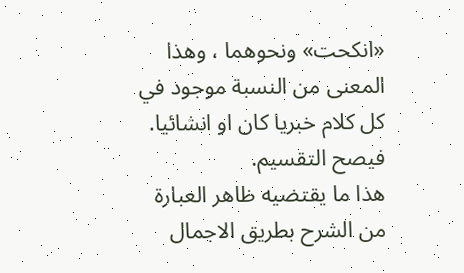«انكحت» ونحوهما ، وهذا المعنى من النسبة موجود في كل كلام خبريا كان او انشائيا. فيصح التقسيم.
هذا ما يقتضيه ظاهر العبارة من الشرح بطريق الاجمال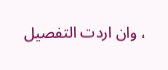، وان اردت التفصيل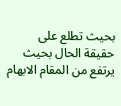بحيث تطلع على حقيقة الحال بحيث يرتفع من المقام الابهام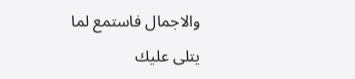والاجمال فاستمع لما يتلى عليك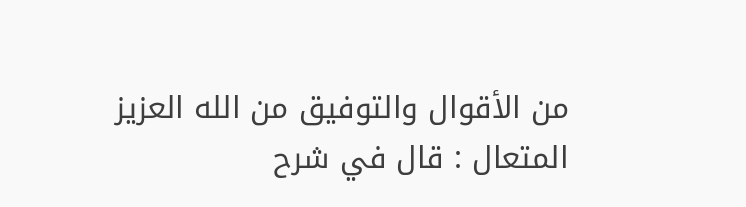من الأقوال والتوفيق من الله العزيز المتعال : قال في شرح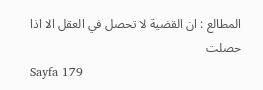المطالع : ان القضية لا تحصل في العقل الا اذا حصلت
Sayfa 179